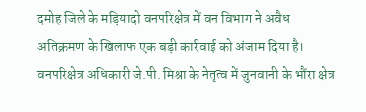दमोह जिले के मड़ियादो वनपरिक्षेत्र में वन विभाग ने अवैध अतिक्रमण के खिलाफ एक बड़ी कार्रवाई को अंजाम दिया है। वनपरिक्षेत्र अधिकारी जे.पी. मिश्रा के नेतृत्व में जुनवानी के भौंरा क्षेत्र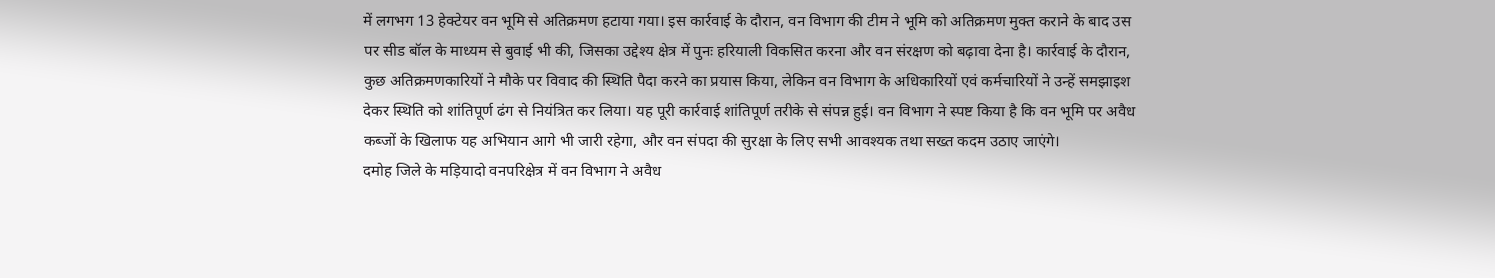में लगभग 13 हेक्टेयर वन भूमि से अतिक्रमण हटाया गया। इस कार्रवाई के दौरान, वन विभाग की टीम ने भूमि को अतिक्रमण मुक्त कराने के बाद उस पर सीड बॉल के माध्यम से बुवाई भी की, जिसका उद्देश्य क्षेत्र में पुनः हरियाली विकसित करना और वन संरक्षण को बढ़ावा देना है। कार्रवाई के दौरान, कुछ अतिक्रमणकारियों ने मौके पर विवाद की स्थिति पैदा करने का प्रयास किया, लेकिन वन विभाग के अधिकारियों एवं कर्मचारियों ने उन्हें समझाइश देकर स्थिति को शांतिपूर्ण ढंग से नियंत्रित कर लिया। यह पूरी कार्रवाई शांतिपूर्ण तरीके से संपन्न हुई। वन विभाग ने स्पष्ट किया है कि वन भूमि पर अवैध कब्जों के खिलाफ यह अभियान आगे भी जारी रहेगा, और वन संपदा की सुरक्षा के लिए सभी आवश्यक तथा सख्त कदम उठाए जाएंगे।
दमोह जिले के मड़ियादो वनपरिक्षेत्र में वन विभाग ने अवैध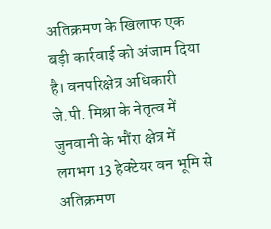अतिक्रमण के खिलाफ एक बड़ी कार्रवाई को अंजाम दिया है। वनपरिक्षेत्र अधिकारी जे.पी. मिश्रा के नेतृत्व में जुनवानी के भौंरा क्षेत्र में लगभग 13 हेक्टेयर वन भूमि से अतिक्रमण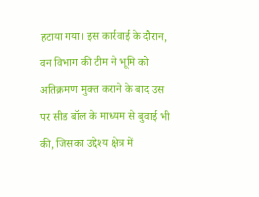हटाया गया। इस कार्रवाई के दौरान, वन विभाग की टीम ने भूमि को अतिक्रमण मुक्त कराने के बाद उस पर सीड बॉल के माध्यम से बुवाई भी की, जिसका उद्देश्य क्षेत्र में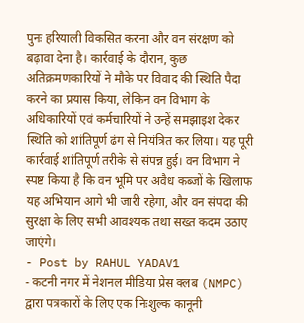पुनः हरियाली विकसित करना और वन संरक्षण को बढ़ावा देना है। कार्रवाई के दौरान, कुछ अतिक्रमणकारियों ने मौके पर विवाद की स्थिति पैदा करने का प्रयास किया, लेकिन वन विभाग के अधिकारियों एवं कर्मचारियों ने उन्हें समझाइश देकर स्थिति को शांतिपूर्ण ढंग से नियंत्रित कर लिया। यह पूरी कार्रवाई शांतिपूर्ण तरीके से संपन्न हुई। वन विभाग ने स्पष्ट किया है कि वन भूमि पर अवैध कब्जों के खिलाफ यह अभियान आगे भी जारी रहेगा, और वन संपदा की सुरक्षा के लिए सभी आवश्यक तथा सख्त कदम उठाए जाएंगे।
- Post by RAHUL YADAV1
- कटनी नगर में नेशनल मीडिया प्रेस क्लब (NMPC) द्वारा पत्रकारों के लिए एक निःशुल्क कानूनी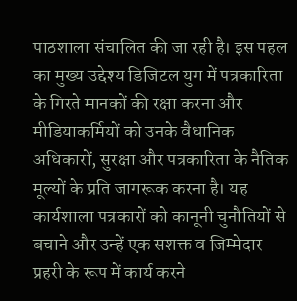पाठशाला संचालित की जा रही है। इस पहल का मुख्य उद्देश्य डिजिटल युग में पत्रकारिता के गिरते मानकों की रक्षा करना और मीडियाकर्मियों को उनके वैधानिक अधिकारों, सुरक्षा और पत्रकारिता के नैतिक मूल्यों के प्रति जागरूक करना है। यह कार्यशाला पत्रकारों को कानूनी चुनौतियों से बचाने और उन्हें एक सशक्त व जिम्मेदार प्रहरी के रूप में कार्य करने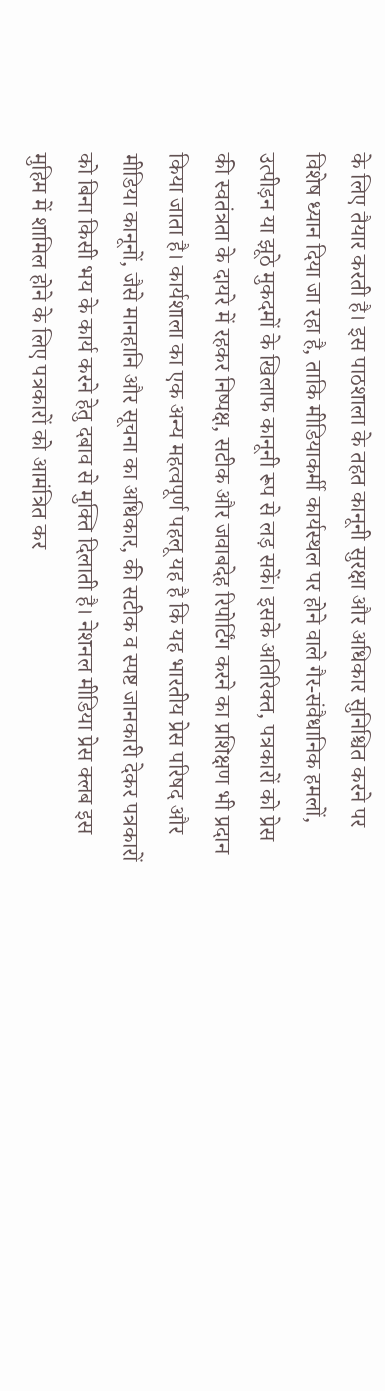के लिए तैयार करती है। इस पाठशाला के तहत कानूनी सुरक्षा और अधिकार सुनिश्चित करने पर विशेष ध्यान दिया जा रहा है, ताकि मीडियाकर्मी कार्यस्थल पर होने वाले गैर-संवैधानिक हमलों, उत्पीड़न या झूठे मुकदमों के खिलाफ कानूनी रूप से लड़ सकें। इसके अतिरिक्त, पत्रकारों को प्रेस की स्वतंत्रता के दायरे में रहकर निष्पक्ष, सटीक और जवाबदेह रिपोर्टिंग करने का प्रशिक्षण भी प्रदान किया जाता है। कार्यशाला का एक अन्य महत्वपूर्ण पहलू यह है कि यह भारतीय प्रेस परिषद और मीडिया कानूनों, जैसे मानहानि और सूचना का अधिकार, की सटीक व स्पष्ट जानकारी देकर पत्रकारों को बिना किसी भय के कार्य करने हेतु दबाव से मुक्ति दिलाती है। नेशनल मीडिया प्रेस क्लब इस मुहिम में शामिल होने के लिए पत्रकारों को आमंत्रित कर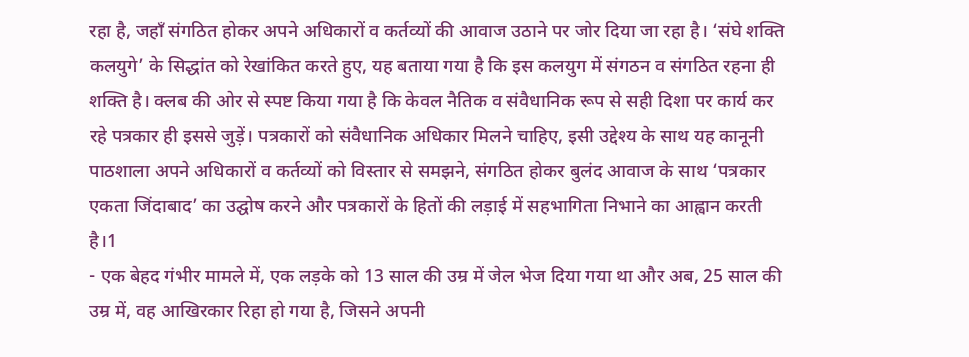रहा है, जहाँ संगठित होकर अपने अधिकारों व कर्तव्यों की आवाज उठाने पर जोर दिया जा रहा है। ‘संघे शक्ति कलयुगे’ के सिद्धांत को रेखांकित करते हुए, यह बताया गया है कि इस कलयुग में संगठन व संगठित रहना ही शक्ति है। क्लब की ओर से स्पष्ट किया गया है कि केवल नैतिक व संवैधानिक रूप से सही दिशा पर कार्य कर रहे पत्रकार ही इससे जुड़ें। पत्रकारों को संवैधानिक अधिकार मिलने चाहिए, इसी उद्देश्य के साथ यह कानूनी पाठशाला अपने अधिकारों व कर्तव्यों को विस्तार से समझने, संगठित होकर बुलंद आवाज के साथ ‘पत्रकार एकता जिंदाबाद’ का उद्घोष करने और पत्रकारों के हितों की लड़ाई में सहभागिता निभाने का आह्वान करती है।1
- एक बेहद गंभीर मामले में, एक लड़के को 13 साल की उम्र में जेल भेज दिया गया था और अब, 25 साल की उम्र में, वह आखिरकार रिहा हो गया है, जिसने अपनी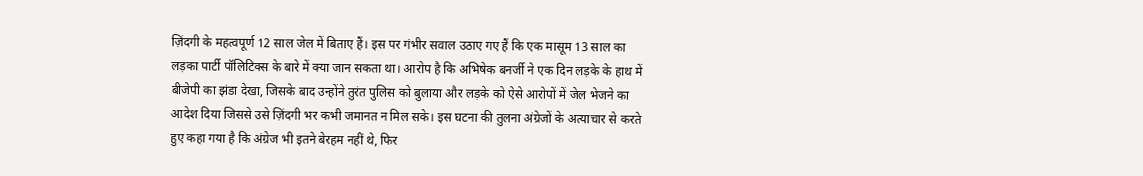ज़िंदगी के महत्वपूर्ण 12 साल जेल में बिताए हैं। इस पर गंभीर सवाल उठाए गए हैं कि एक मासूम 13 साल का लड़का पार्टी पॉलिटिक्स के बारे में क्या जान सकता था। आरोप है कि अभिषेक बनर्जी ने एक दिन लड़के के हाथ में बीजेपी का झंडा देखा, जिसके बाद उन्होंने तुरंत पुलिस को बुलाया और लड़के को ऐसे आरोपों में जेल भेजने का आदेश दिया जिससे उसे ज़िंदगी भर कभी जमानत न मिल सके। इस घटना की तुलना अंग्रेजों के अत्याचार से करते हुए कहा गया है कि अंग्रेज भी इतने बेरहम नहीं थे, फिर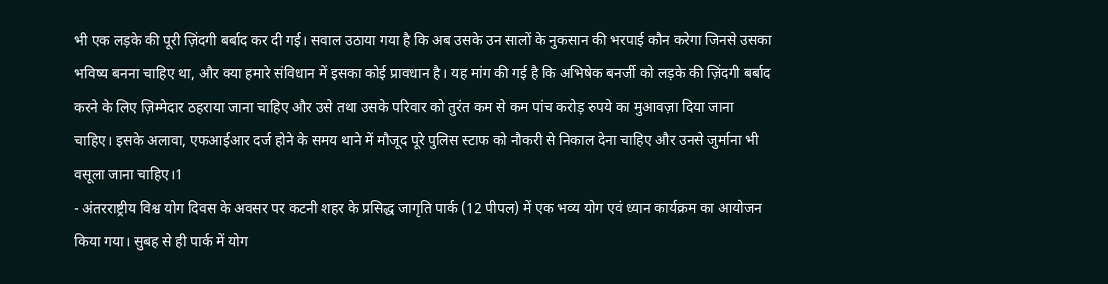भी एक लड़के की पूरी ज़िंदगी बर्बाद कर दी गई। सवाल उठाया गया है कि अब उसके उन सालों के नुकसान की भरपाई कौन करेगा जिनसे उसका भविष्य बनना चाहिए था, और क्या हमारे संविधान में इसका कोई प्रावधान है। यह मांग की गई है कि अभिषेक बनर्जी को लड़के की ज़िंदगी बर्बाद करने के लिए ज़िम्मेदार ठहराया जाना चाहिए और उसे तथा उसके परिवार को तुरंत कम से कम पांच करोड़ रुपये का मुआवज़ा दिया जाना चाहिए। इसके अलावा, एफआईआर दर्ज होने के समय थाने में मौजूद पूरे पुलिस स्टाफ को नौकरी से निकाल देना चाहिए और उनसे जुर्माना भी वसूला जाना चाहिए।1
- अंतरराष्ट्रीय विश्व योग दिवस के अवसर पर कटनी शहर के प्रसिद्ध जागृति पार्क (12 पीपल) में एक भव्य योग एवं ध्यान कार्यक्रम का आयोजन किया गया। सुबह से ही पार्क में योग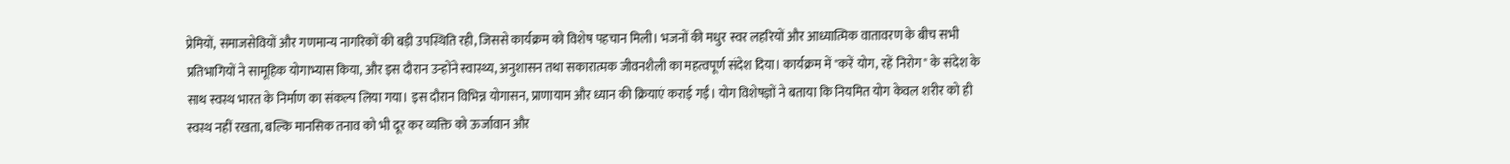प्रेमियों, समाजसेवियों और गणमान्य नागरिकों की बड़ी उपस्थिति रही, जिससे कार्यक्रम को विशेष पहचान मिली। भजनों की मधुर स्वर लहरियों और आध्यात्मिक वातावरण के बीच सभी प्रतिभागियों ने सामूहिक योगाभ्यास किया, और इस दौरान उन्होंने स्वास्थ्य, अनुशासन तथा सकारात्मक जीवनशैली का महत्वपूर्ण संदेश दिया। कार्यक्रम में "करें योग, रहें निरोग" के संदेश के साथ स्वस्थ भारत के निर्माण का संकल्प लिया गया। इस दौरान विभिन्न योगासन, प्राणायाम और ध्यान की क्रियाएं कराई गईं। योग विशेषज्ञों ने बताया कि नियमित योग केवल शरीर को ही स्वस्थ नहीं रखता, बल्कि मानसिक तनाव को भी दूर कर व्यक्ति को ऊर्जावान और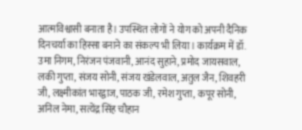आत्मविश्वासी बनाता है। उपस्थित लोगों ने योग को अपनी दैनिक दिनचर्या का हिस्सा बनाने का संकल्प भी लिया। कार्यक्रम में डॉ. उमा निगम, निरंजन पंजवानी, आनंद सुहाने, प्रमोद जायसवाल, लकी गुप्ता, संजय सोनी, संजय खंडेलवाल, अतुल जैन, शिवहरी जी, लक्ष्मीकांत भारद्वाज, पाठक जी, रमेश गुप्ता, कपूर सोनी, अनिल नेमा, सत्येंद्र सिंह चौहान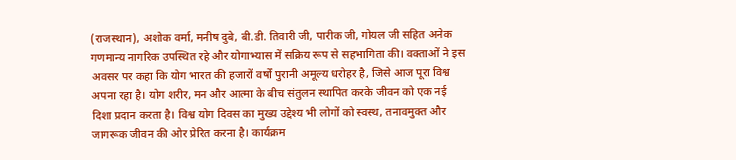(राजस्थान), अशोक वर्मा, मनीष दुबे, बी.डी. तिवारी जी, पारीक जी, गोयल जी सहित अनेक गणमान्य नागरिक उपस्थित रहे और योगाभ्यास में सक्रिय रूप से सहभागिता की। वक्ताओं ने इस अवसर पर कहा कि योग भारत की हजारों वर्षों पुरानी अमूल्य धरोहर है, जिसे आज पूरा विश्व अपना रहा है। योग शरीर, मन और आत्मा के बीच संतुलन स्थापित करके जीवन को एक नई दिशा प्रदान करता है। विश्व योग दिवस का मुख्य उद्देश्य भी लोगों को स्वस्थ, तनावमुक्त और जागरूक जीवन की ओर प्रेरित करना है। कार्यक्रम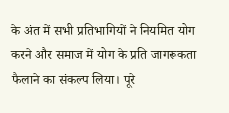के अंत में सभी प्रतिभागियों ने नियमित योग करने और समाज में योग के प्रति जागरूकता फैलाने का संकल्प लिया। पूरे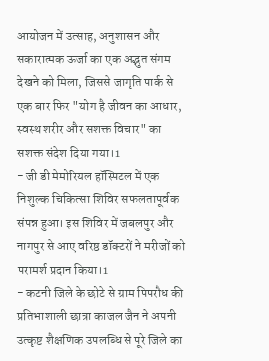आयोजन में उत्साह, अनुशासन और सकारात्मक ऊर्जा का एक अद्भुत संगम देखने को मिला, जिससे जागृति पार्क से एक बार फिर "योग है जीवन का आधार, स्वस्थ शरीर और सशक्त विचार" का सशक्त संदेश दिया गया।1
- जी डी मेमोरियल हॉस्पिटल में एक निशुल्क चिकित्सा शिविर सफलतापूर्वक संपन्न हुआ। इस शिविर में जबलपुर और नागपुर से आए वरिष्ठ डॉक्टरों ने मरीजों को परामर्श प्रदान किया।1
- कटनी जिले के छोटे से ग्राम पिपरौध की प्रतिभाशाली छात्रा काजल जैन ने अपनी उत्कृष्ट शैक्षणिक उपलब्धि से पूरे जिले का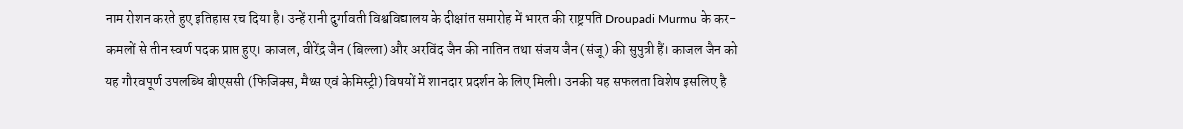नाम रोशन करते हुए इतिहास रच दिया है। उन्हें रानी दुर्गावती विश्वविद्यालय के दीक्षांत समारोह में भारत की राष्ट्रपति Droupadi Murmu के कर-कमलों से तीन स्वर्ण पदक प्राप्त हुए। काजल, वीरेंद्र जैन (बिल्ला) और अरविंद जैन की नातिन तथा संजय जैन (संजू) की सुपुत्री हैं। काजल जैन को यह गौरवपूर्ण उपलब्धि बीएससी (फिजिक्स, मैथ्स एवं केमिस्ट्री) विषयों में शानदार प्रदर्शन के लिए मिली। उनकी यह सफलता विशेष इसलिए है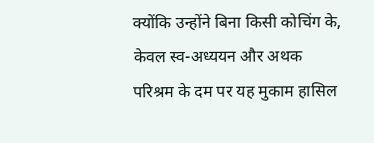क्योंकि उन्होंने बिना किसी कोचिंग के, केवल स्व-अध्ययन और अथक परिश्रम के दम पर यह मुकाम हासिल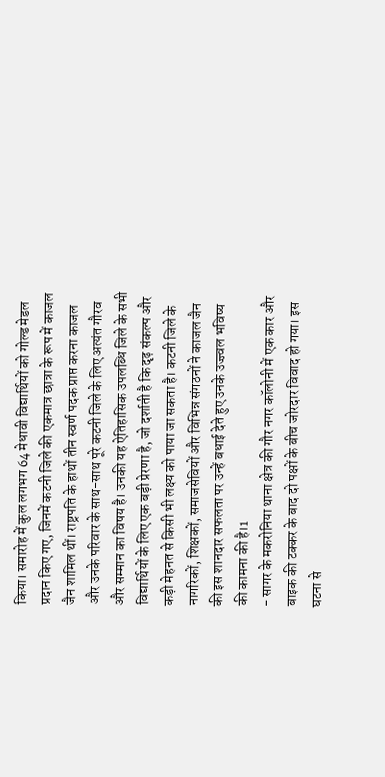किया। समारोह में कुल लगभग 64 मेधावी विद्यार्थियों को गोल्ड मेडल प्रदान किए गए, जिनमें कटनी जिले की एकमात्र छात्रा के रूप में काजल जैन शामिल थीं। राष्ट्रपति के हाथों तीन स्वर्ण पदक प्राप्त करना काजल और उनके परिवार के साथ-साथ पूरे कटनी जिले के लिए अत्यंत गौरव और सम्मान का विषय है। उनकी यह ऐतिहासिक उपलब्धि जिले के सभी विद्यार्थियों के लिए एक बड़ी प्रेरणा है, जो दर्शाती है कि दृढ़ संकल्प और कड़ी मेहनत से किसी भी लक्ष्य को पाया जा सकता है। कटनी जिले के नागरिकों, शिक्षकों, समाजसेवियों और विभिन्न संगठनों ने काजल जैन की इस शानदार सफलता पर उन्हें बधाई देते हुए उनके उज्ज्वल भविष्य की कामना की है।1
- सागर के मकरोनिया थाना क्षेत्र की गौर नगर कॉलोनी में एक कार और बाइक की टक्कर के बाद दो पक्षों के बीच जोरदार विवाद हो गया। इस घटना से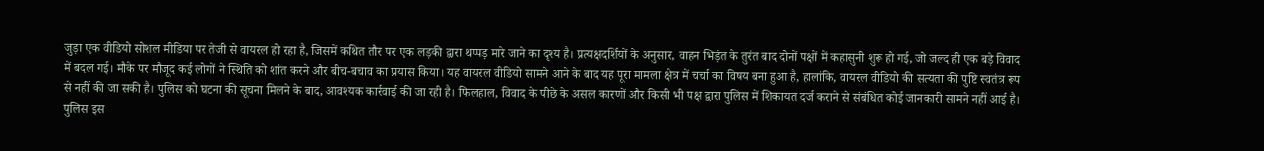जुड़ा एक वीडियो सोशल मीडिया पर तेजी से वायरल हो रहा है, जिसमें कथित तौर पर एक लड़की द्वारा थप्पड़ मारे जाने का दृश्य है। प्रत्यक्षदर्शियों के अनुसार, वाहन भिड़ंत के तुरंत बाद दोनों पक्षों में कहासुनी शुरू हो गई, जो जल्द ही एक बड़े विवाद में बदल गई। मौके पर मौजूद कई लोगों ने स्थिति को शांत करने और बीच-बचाव का प्रयास किया। यह वायरल वीडियो सामने आने के बाद यह पूरा मामला क्षेत्र में चर्चा का विषय बना हुआ है, हालांकि, वायरल वीडियो की सत्यता की पुष्टि स्वतंत्र रूप से नहीं की जा सकी है। पुलिस को घटना की सूचना मिलने के बाद, आवश्यक कार्रवाई की जा रही है। फिलहाल, विवाद के पीछे के असल कारणों और किसी भी पक्ष द्वारा पुलिस में शिकायत दर्ज कराने से संबंधित कोई जानकारी सामने नहीं आई है। पुलिस इस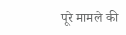पूरे मामले की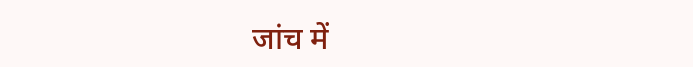जांच में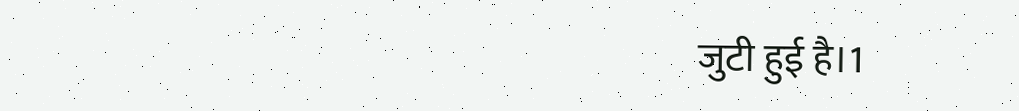जुटी हुई है।1